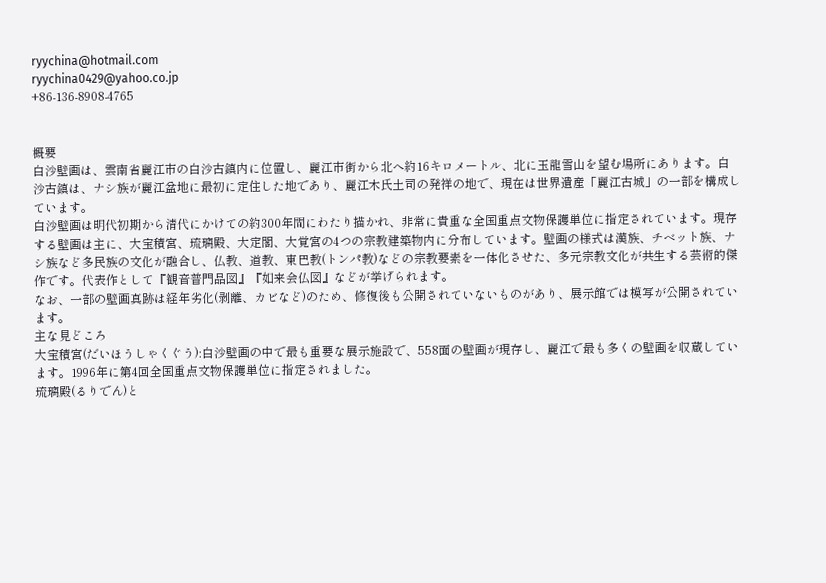ryychina@hotmail.com
ryychina0429@yahoo.co.jp
+86-136-8908-4765


概要
白沙壁画は、雲南省麗江市の白沙古鎮内に位置し、麗江市街から北へ約16キロメートル、北に玉龍雪山を望む場所にあります。白沙古鎮は、ナシ族が麗江盆地に最初に定住した地であり、麗江木氏土司の発祥の地で、現在は世界遺産「麗江古城」の一部を構成しています。
白沙壁画は明代初期から清代にかけての約300年間にわたり描かれ、非常に貴重な全国重点文物保護単位に指定されています。現存する壁画は主に、大宝積宮、琉璃殿、大定閣、大覚宮の4つの宗教建築物内に分布しています。壁画の様式は漢族、チベット族、ナシ族など多民族の文化が融合し、仏教、道教、東巴教(トンパ教)などの宗教要素を一体化させた、多元宗教文化が共生する芸術的傑作です。代表作として『観音普門品図』『如来会仏図』などが挙げられます。
なお、一部の壁画真跡は経年劣化(剥離、カビなど)のため、修復後も公開されていないものがあり、展示館では模写が公開されています。
主な見どころ
大宝積宮(だいほうしゃくぐう):白沙壁画の中で最も重要な展示施設で、558面の壁画が現存し、麗江で最も多くの壁画を収蔵しています。1996年に第4回全国重点文物保護単位に指定されました。
琉璃殿(るりでん)と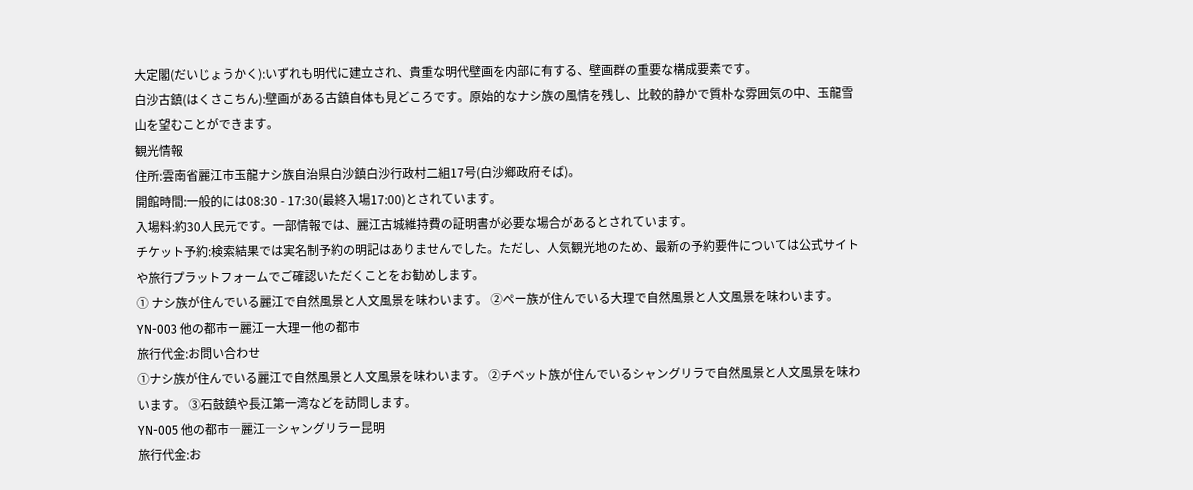大定閣(だいじょうかく):いずれも明代に建立され、貴重な明代壁画を内部に有する、壁画群の重要な構成要素です。
白沙古鎮(はくさこちん):壁画がある古鎮自体も見どころです。原始的なナシ族の風情を残し、比較的静かで質朴な雰囲気の中、玉龍雪山を望むことができます。
観光情報
住所:雲南省麗江市玉龍ナシ族自治県白沙鎮白沙行政村二組17号(白沙鄉政府そば)。
開館時間:一般的には08:30 - 17:30(最終入場17:00)とされています。
入場料:約30人民元です。一部情報では、麗江古城維持費の証明書が必要な場合があるとされています。
チケット予約:検索結果では実名制予約の明記はありませんでした。ただし、人気観光地のため、最新の予約要件については公式サイトや旅行プラットフォームでご確認いただくことをお勧めします。
① ナシ族が住んでいる麗江で自然風景と人文風景を味わいます。 ②ぺー族が住んでいる大理で自然風景と人文風景を味わいます。
YN-003 他の都市ー麗江ー大理ー他の都市
旅行代金:お問い合わせ
①ナシ族が住んでいる麗江で自然風景と人文風景を味わいます。 ②チベット族が住んでいるシャングリラで自然風景と人文風景を味わいます。 ③石鼓鎮や長江第一湾などを訪問します。
YN-005 他の都市―麗江―シャングリラー昆明
旅行代金:お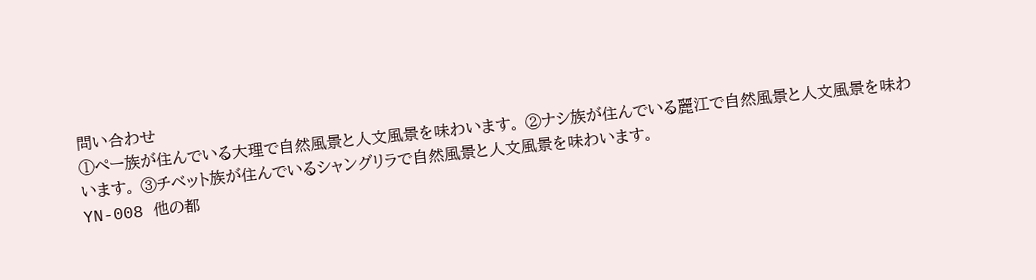問い合わせ
①ぺー族が住んでいる大理で自然風景と人文風景を味わいます。 ②ナシ族が住んでいる麗江で自然風景と人文風景を味わいます。 ③チベット族が住んでいるシャングリラで自然風景と人文風景を味わいます。
YN-008 他の都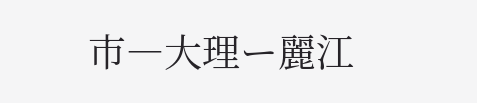市―大理ー麗江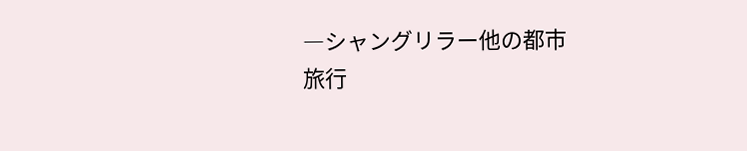―シャングリラー他の都市
旅行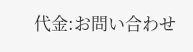代金:お問い合わせ